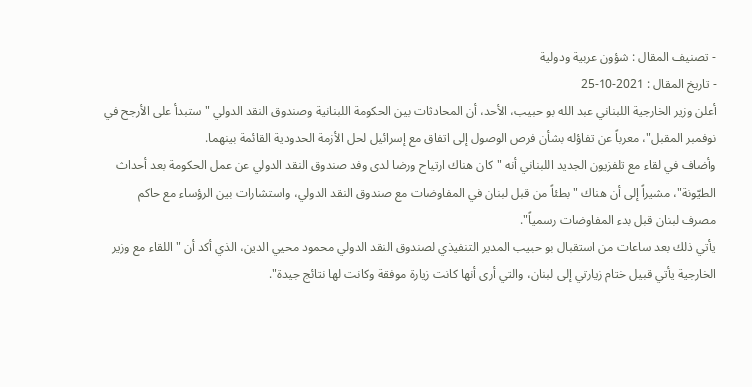- تصنيف المقال : شؤون عربية ودولية
- تاريخ المقال : 2021-10-25
أعلن وزير الخارجية اللبناني عبد الله بو حبيب، الأحد، أن المحادثات بين الحكومة اللبنانية وصندوق النقد الدولي "ستبدأ على الأرجح في نوفمبر المقبل"، معرباً عن تفاؤله بشأن فرص الوصول إلى اتفاق مع إسرائيل لحل الأزمة الحدودية القائمة بينهما.
وأضاف في لقاء مع تلفزيون الجديد اللبناني أنه "كان هناك ارتياح ورضا لدى وفد صندوق النقد الدولي عن عمل الحكومة بعد أحداث الطيّونة"، مشيراً إلى أن هناك "بطئاً من قبل لبنان في المفاوضات مع صندوق النقد الدولي، واستشارات بين الرؤساء مع حاكم مصرف لبنان قبل بدء المفاوضات رسمياً".
يأتي ذلك بعد ساعات من استقبال بو حبيب المدير التنفيذي لصندوق النقد الدولي محمود محيي الدين، الذي أكد أن "اللقاء مع وزير الخارجية يأتي قبيل ختام زيارتي إلى لبنان، والتي أرى أنها كانت زيارة موفقة وكانت لها نتائج جيدة".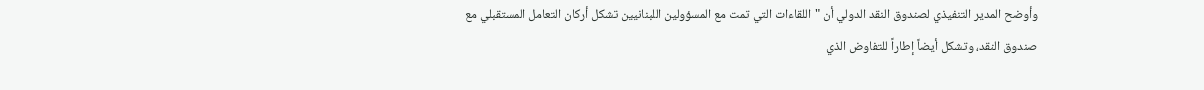وأوضح المدير التنفيذي لصندوق النقد الدولي أن "اللقاءات التي تمت مع المسؤولين اللبنانيين تشكل أركان التعامل المستقبلي مع صندوق النقد، وتشكل أيضاً إطاراً للتفاوض الذي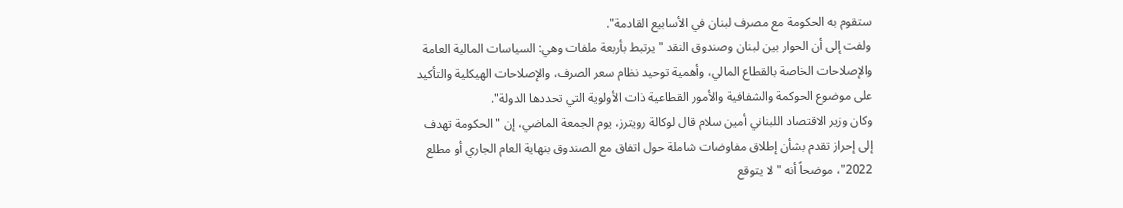ستقوم به الحكومة مع مصرف لبنان في الأسابيع القادمة".
ولفت إلى أن الحوار بين لبنان وصندوق النقد "يرتبط بأربعة ملفات وهي: السياسات المالية العامة والإصلاحات الخاصة بالقطاع المالي، وأهمية توحيد نظام سعر الصرف، والإصلاحات الهيكلية والتأكيد على موضوع الحوكمة والشفافية والأمور القطاعية ذات الأولوية التي تحددها الدولة".
وكان وزير الاقتصاد اللبناني أمين سلام قال لوكالة رويترز، يوم الجمعة الماضي، إن "الحكومة تهدف إلى إحراز تقدم بشأن إطلاق مفاوضات شاملة حول اتفاق مع الصندوق بنهاية العام الجاري أو مطلع 2022"، موضحاً أنه "لا يتوقع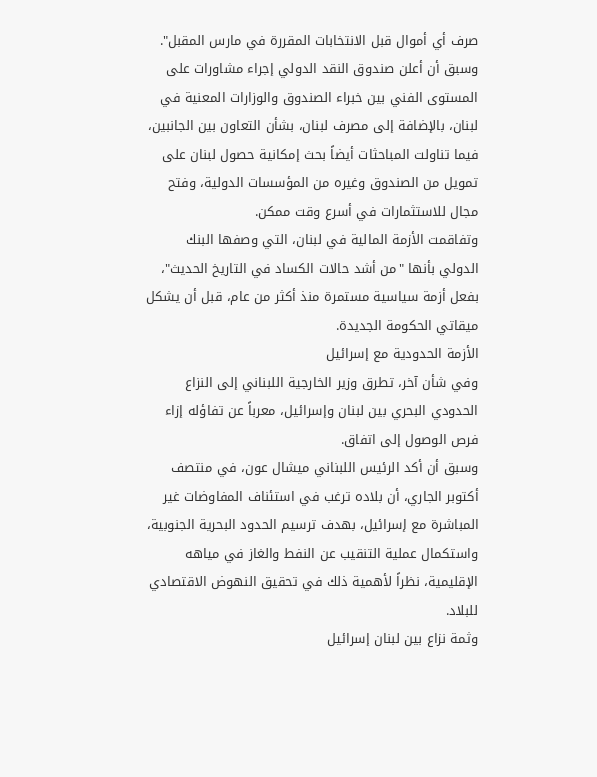صرف أي أموال قبل الانتخابات المقررة في مارس المقبل".
وسبق أن أعلن صندوق النقد الدولي إجراء مشاورات على المستوى الفني بين خبراء الصندوق والوزارات المعنية في لبنان، بالإضافة إلى مصرف لبنان، بشأن التعاون بين الجانبين، فيما تناولت المباحثات أيضاً بحث إمكانية حصول لبنان على تمويل من الصندوق وغيره من المؤسسات الدولية، وفتح مجال للاستثمارات في أسرع وقت ممكن.
وتفاقمت الأزمة المالية في لبنان، التي وصفها البنك الدولي بأنها "من أشد حالات الكساد في التاريخ الحديث"، بفعل أزمة سياسية مستمرة منذ أكثر من عام، قبل أن يشكل ميقاتي الحكومة الجديدة.
الأزمة الحدودية مع إسرائيل
وفي شأن آخر، تطرق وزير الخارجية اللبناني إلى النزاع الحدودي البحري بين لبنان وإسرائيل، معرباً عن تفاؤله إزاء فرص الوصول إلى اتفاق.
وسبق أن أكد الرئيس اللبناني ميشال عون، في منتصف أكتوبر الجاري، أن بلاده ترغب في استئناف المفاوضات غير المباشرة مع إسرائيل، بهدف ترسيم الحدود البحرية الجنوبية، واستكمال عملية التنقيب عن النفط والغاز في مياهه الإقليمية، نظراً لأهمية ذلك في تحقيق النهوض الاقتصادي للبلاد.
وثمة نزاع بين لبنان إسرائيل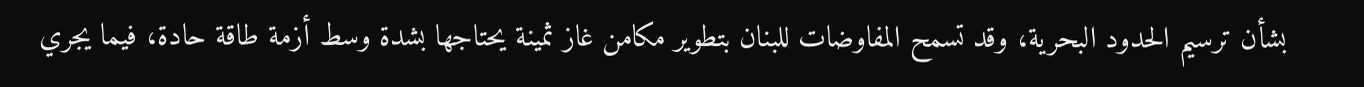بشأن ترسيم الحدود البحرية، وقد تسمح المفاوضات للبنان بتطوير مكامن غاز ثمينة يحتاجها بشدة وسط أزمة طاقة حادة، فيما يجري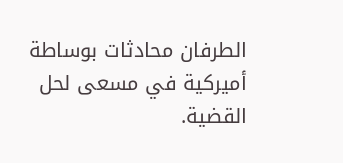الطرفان محادثات بوساطة أميركية في مسعى لحل القضية.